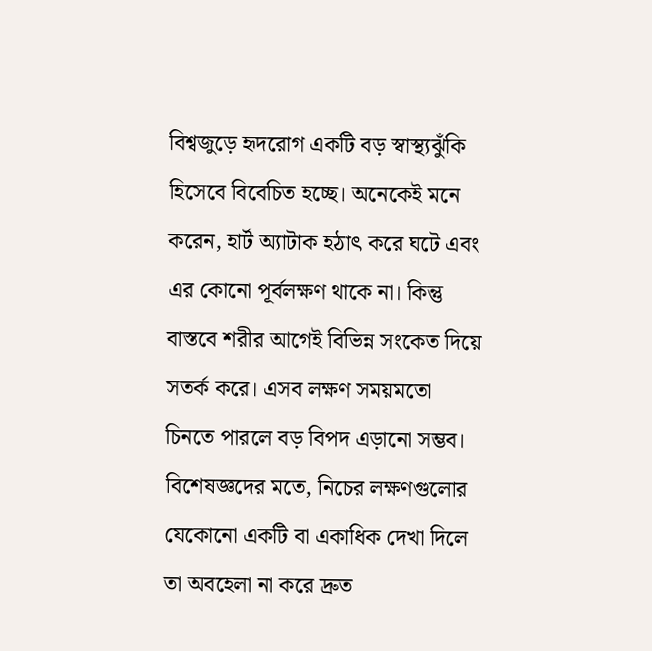বিশ্বজুড়ে হৃদরোগ একটি বড় স্বাস্থ্যঝুঁকি হিসেবে বিবেচিত হচ্ছে। অনেকেই মনে করেন, হার্ট অ্যাটাক হঠাৎ করে ঘটে এবং এর কোনো পূর্বলক্ষণ থাকে না। কিন্তু বাস্তবে শরীর আগেই বিভিন্ন সংকেত দিয়ে সতর্ক করে। এসব লক্ষণ সময়মতো চিনতে পারলে বড় বিপদ এড়ানো সম্ভব।
বিশেষজ্ঞদের মতে, নিচের লক্ষণগুলোর যেকোনো একটি বা একাধিক দেখা দিলে তা অবহেলা না করে দ্রুত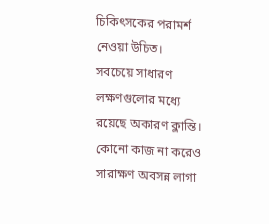চিকিৎসকের পরামর্শ নেওয়া উচিত।
সবচেয়ে সাধারণ লক্ষণগুলোর মধ্যে রয়েছে অকারণ ক্লান্তি। কোনো কাজ না করেও সারাক্ষণ অবসন্ন লাগা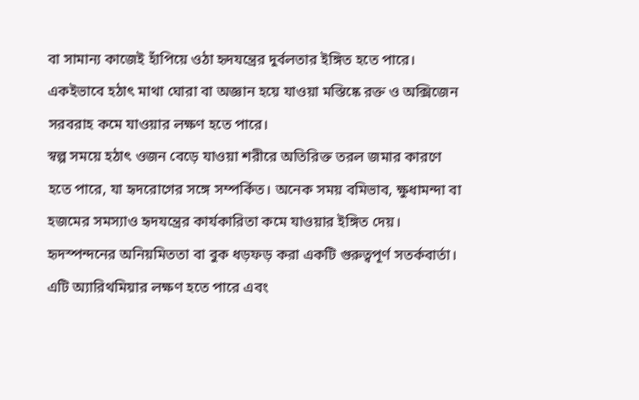বা সামান্য কাজেই হাঁপিয়ে ওঠা হৃদযন্ত্রের দুর্বলতার ইঙ্গিত হতে পারে। একইভাবে হঠাৎ মাথা ঘোরা বা অজ্ঞান হয়ে যাওয়া মস্তিষ্কে রক্ত ও অক্সিজেন সরবরাহ কমে যাওয়ার লক্ষণ হতে পারে।
স্বল্প সময়ে হঠাৎ ওজন বেড়ে যাওয়া শরীরে অতিরিক্ত তরল জমার কারণে হতে পারে, যা হৃদরোগের সঙ্গে সম্পর্কিত। অনেক সময় বমিভাব, ক্ষুধামন্দা বা হজমের সমস্যাও হৃদযন্ত্রের কার্যকারিতা কমে যাওয়ার ইঙ্গিত দেয়।
হৃদস্পন্দনের অনিয়মিততা বা বুক ধড়ফড় করা একটি গুরুত্বপূর্ণ সতর্কবার্তা। এটি অ্যারিথমিয়ার লক্ষণ হতে পারে এবং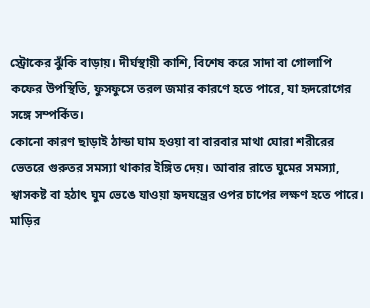স্ট্রোকের ঝুঁকি বাড়ায়। দীর্ঘস্থায়ী কাশি, বিশেষ করে সাদা বা গোলাপি কফের উপস্থিতি, ফুসফুসে তরল জমার কারণে হতে পারে, যা হৃদরোগের সঙ্গে সম্পর্কিত।
কোনো কারণ ছাড়াই ঠান্ডা ঘাম হওয়া বা বারবার মাথা ঘোরা শরীরের ভেতরে গুরুতর সমস্যা থাকার ইঙ্গিত দেয়। আবার রাতে ঘুমের সমস্যা, শ্বাসকষ্ট বা হঠাৎ ঘুম ভেঙে যাওয়া হৃদযন্ত্রের ওপর চাপের লক্ষণ হতে পারে।
মাড়ির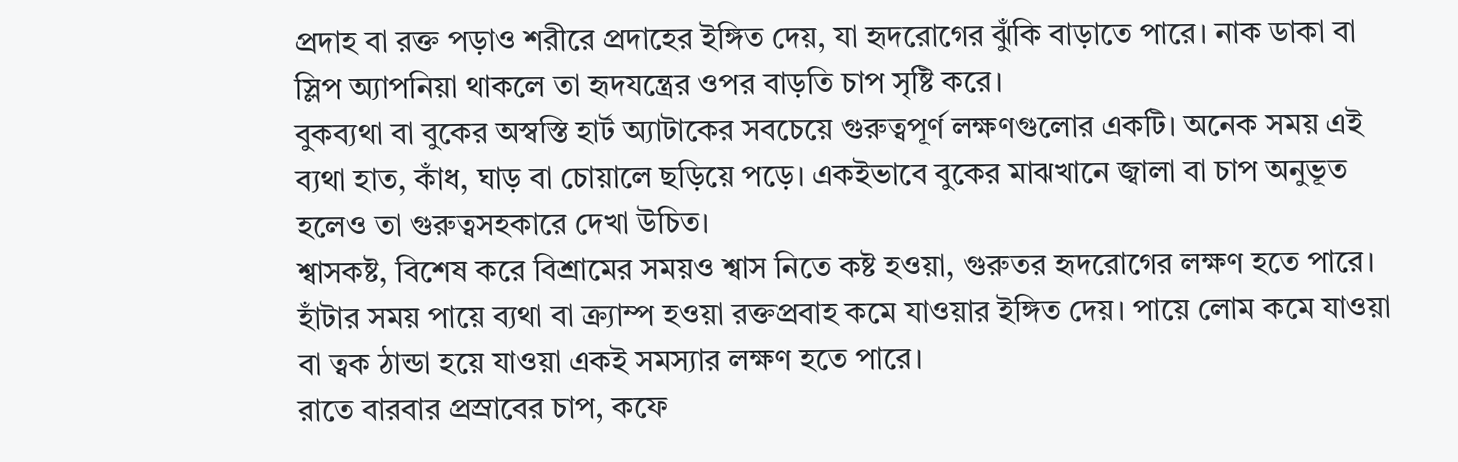প্রদাহ বা রক্ত পড়াও শরীরে প্রদাহের ইঙ্গিত দেয়, যা হৃদরোগের ঝুঁকি বাড়াতে পারে। নাক ডাকা বা স্লিপ অ্যাপনিয়া থাকলে তা হৃদযন্ত্রের ওপর বাড়তি চাপ সৃষ্টি করে।
বুকব্যথা বা বুকের অস্বস্তি হার্ট অ্যাটাকের সবচেয়ে গুরুত্বপূর্ণ লক্ষণগুলোর একটি। অনেক সময় এই ব্যথা হাত, কাঁধ, ঘাড় বা চোয়ালে ছড়িয়ে পড়ে। একইভাবে বুকের মাঝখানে জ্বালা বা চাপ অনুভূত হলেও তা গুরুত্বসহকারে দেখা উচিত।
শ্বাসকষ্ট, বিশেষ করে বিশ্রামের সময়ও শ্বাস নিতে কষ্ট হওয়া, গুরুতর হৃদরোগের লক্ষণ হতে পারে। হাঁটার সময় পায়ে ব্যথা বা ক্র্যাম্প হওয়া রক্তপ্রবাহ কমে যাওয়ার ইঙ্গিত দেয়। পায়ে লোম কমে যাওয়া বা ত্বক ঠান্ডা হয়ে যাওয়া একই সমস্যার লক্ষণ হতে পারে।
রাতে বারবার প্রস্রাবের চাপ, কফে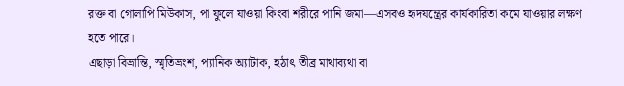রক্ত বা গোলাপি মিউকাস, পা ফুলে যাওয়া কিংবা শরীরে পানি জমা—এসবও হৃদযন্ত্রের কার্যকারিতা কমে যাওয়ার লক্ষণ হতে পারে।
এছাড়া বিভ্রান্তি, স্মৃতিভ্রংশ, প্যানিক অ্যাটাক, হঠাৎ তীব্র মাথাব্যথা বা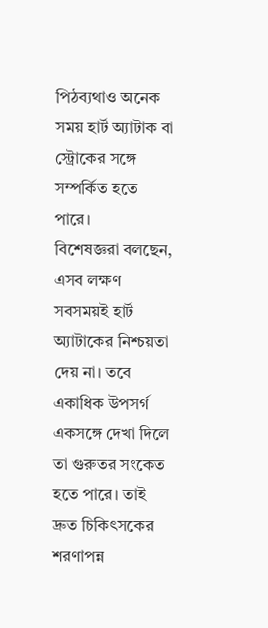পিঠব্যথাও অনেক সময় হার্ট অ্যাটাক বা স্ট্রোকের সঙ্গে সম্পর্কিত হতে পারে।
বিশেষজ্ঞরা বলছেন, এসব লক্ষণ সবসময়ই হার্ট অ্যাটাকের নিশ্চয়তা দেয় না। তবে একাধিক উপসর্গ একসঙ্গে দেখা দিলে তা গুরুতর সংকেত হতে পারে। তাই দ্রুত চিকিৎসকের শরণাপন্ন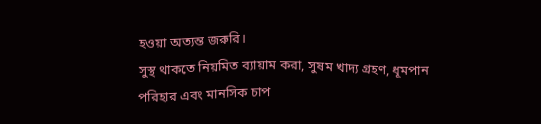হওয়া অত্যন্ত জরুরি।
সুস্থ থাকতে নিয়মিত ব্যায়াম করা, সুষম খাদ্য গ্রহণ, ধূমপান পরিহার এবং মানসিক চাপ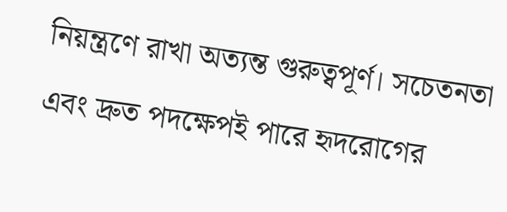নিয়ন্ত্রণে রাখা অত্যন্ত গুরুত্বপূর্ণ। সচেতনতা এবং দ্রুত পদক্ষেপই পারে হৃদরোগের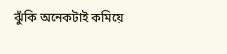ঝুঁকি অনেকটাই কমিয়ে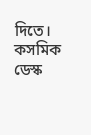দিতে।
কসমিক ডেস্ক